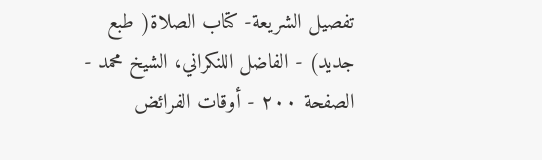تفصيل الشريعة- كتاب الصلاة( طبع جديد) - الفاضل اللنكراني، الشيخ محمد - الصفحة ٢٠٠ - أوقات الفرائض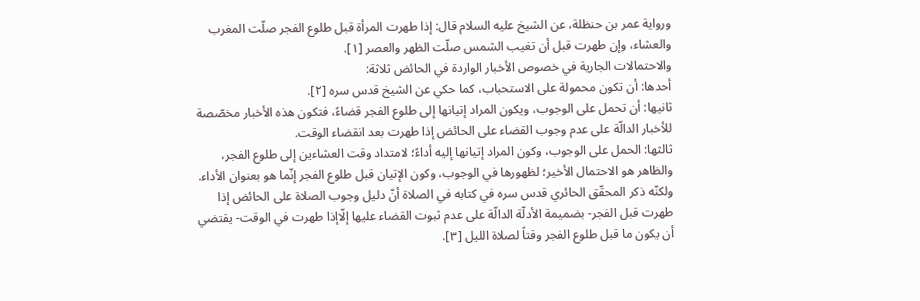ورواية عمر بن حنظلة، عن الشيخ عليه السلام قال: إذا طهرت المرأة قبل طلوع الفجر صلّت المغرب والعشاء، وإن طهرت قبل أن تغيب الشمس صلّت الظهر والعصر [١].
والاحتمالات الجارية في خصوص الأخبار الواردة في الحائض ثلاثة:
أحدها: أن تكون محمولة على الاستحباب، كما حكي عن الشيخ قدس سره [٢].
ثانيها: أن تحمل على الوجوب، ويكون المراد إتيانها إلى طلوع الفجر قضاءً، فتكون هذه الأخبار مخصّصة للأخبار الدالّة على عدم وجوب القضاء على الحائض إذا طهرت بعد انقضاء الوقت.
ثالثها: الحمل على الوجوب، وكون المراد إتيانها إليه أداءً؛ لامتداد وقت العشاءين إلى طلوع الفجر، والظاهر هو الاحتمال الأخير؛ لظهورها في الوجوب، وكون الإتيان قبل طلوع الفجر إنّما هو بعنوان الأداء.
ولكنّه ذكر المحقّق الحائري قدس سره في كتابه في الصلاة أنّ دليل وجوب الصلاة على الحائض إذا طهرت قبل الفجر- بضميمة الأدلّة الدالّة على عدم ثبوت القضاء عليها إلّاإذا طهرت في الوقت- يقتضي أن يكون ما قبل طلوع الفجر وقتاً لصلاة الليل [٣].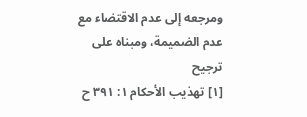ومرجعه إلى عدم الاقتضاء مع عدم الضميمة، ومبناه على ترجيح
[١] تهذيب الأحكام ١: ٣٩١ ح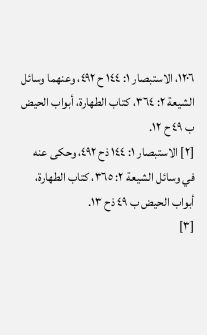١٢٠٦، الاستبصار ١: ١٤٤ ح ٤٩٢، وعنهما وسائل الشيعة ٢: ٣٦٤، كتاب الطهارة، أبواب الحيض ب ٤٩ ح ١٢.
[٢] الاستبصار ١: ١٤٤ ذح ٤٩٢، وحكى عنه في وسائل الشيعة ٢: ٣٦٥، كتاب الطهارة، أبواب الحيض ب ٤٩ ذح ١٣.
[٣]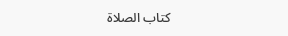كتاب الصلاة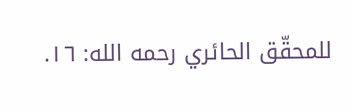للمحقّق الحائري رحمه الله: ١٦.